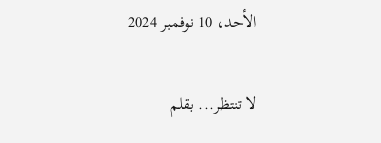الأحد، 10 نوفمبر 2024

لا تنتظر... بقلم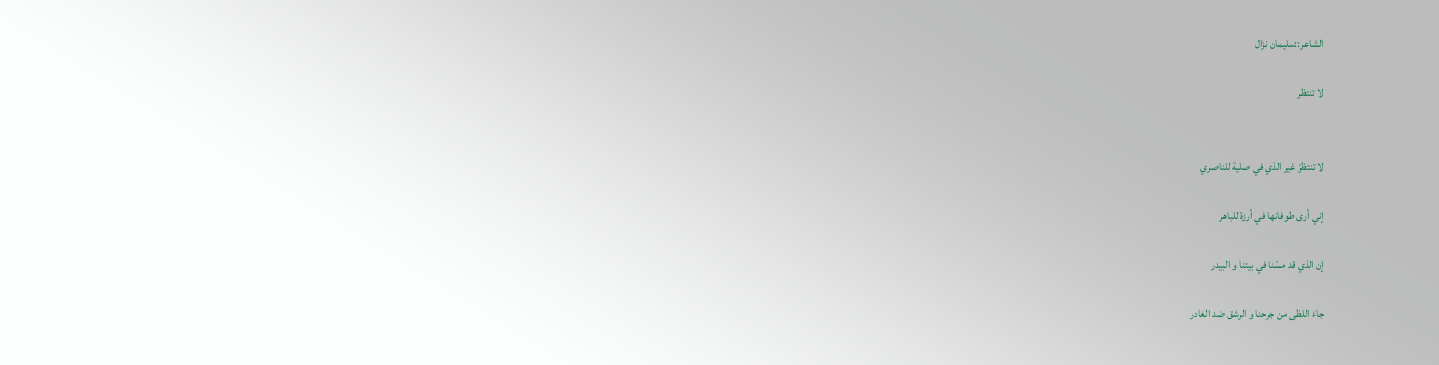الشاعر::سليمان نزال

لا تنتظر


لا تنتظرْ غير الذي في صلية للناصري

إني أرى طوفانها في أرزة للباهر

إن الذي قد مسّنا في بيتنا و البيدر

جاءَ اللظى من جرحنا و الرشق ضد الغادر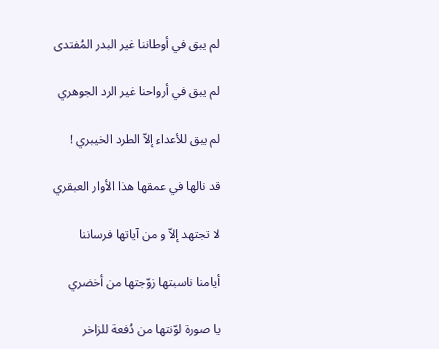لم يبق في أوطاننا غير البدر المُفتدى

لم يبق في أرواحنا غير الرد الجوهري

لم يبق للأعداء إلاّ الطرد الخيبري !

قد نالها في عمقها هذا الأوار العبقري

لا تجتهد إلاّ و من آياتها فرساننا

أيامنا ناسبتها زوّجتها من أخضري

يا صورة لوّنتها من دُفعة للزاخر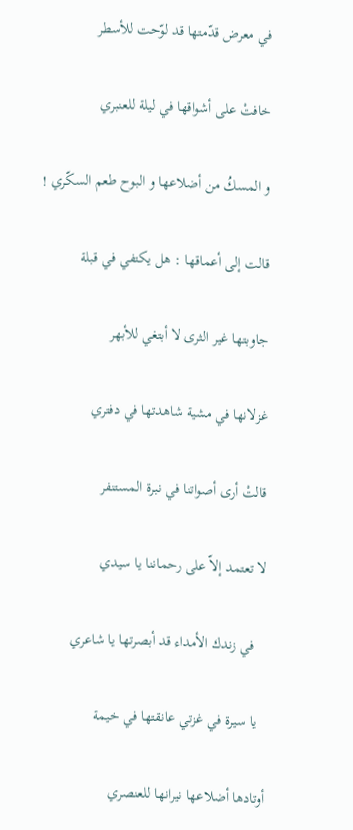في معرض قدّمتها قد لوّحت للأسطر

خافتْ على أشواقها في ليلة للعنبري

و المسكُ من أضلاعها و البوح طعم السكّري !

قالت إلى أعماقها : هل يكتفي في قبلة

جاوبتها غير الثرى لا أبتغي للأبهر

غزلانها في مشية شاهدتها في دفتري

قالتْ أرى أصواتنا في نبرة المستنفر

لا تعتمد إلاّ على رحماننا يا سيدي

   في زندك الأمداء قد أبصرتها يا شاعري

  يا سيرة في غزتي عانقتها في خيمة

أوتادها أضلاعها نيرانها للعنصري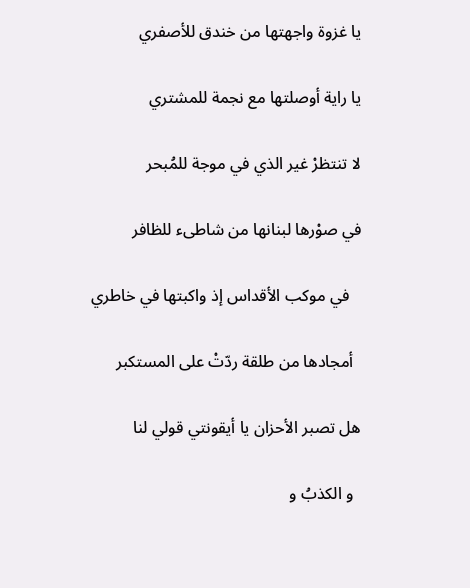يا غزوة واجهتها من خندق للأصفري

يا راية أوصلتها مع نجمة للمشتري

لا تنتظرْ غير الذي في موجة للمُبحر

في صوْرها لبنانها من شاطىء للظافر

   في موكب الأقداس إذ واكبتها في خاطري

  أمجادها من طلقة ردّتْ على المستكبر

هل تصبر الأحزان يا أيقونتي قولي لنا

  و الكذبُ و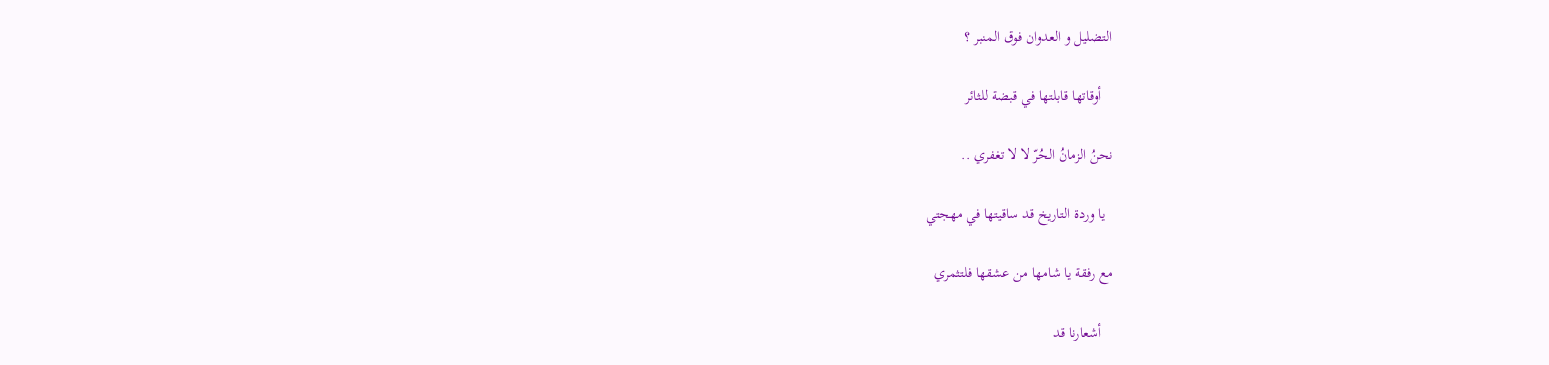التضليل و العدوان فوق المنبر ؟

   أوقاتها قابلتها في قبضة للثائر

نحنُ الزمانُ الحُرّ لا لا تغفري ..

  يا وردة التاريخ قد ساقيتها في مهجتي

مع رفقة يا شامها من عشقها فلتثمري

   أشعارنا قد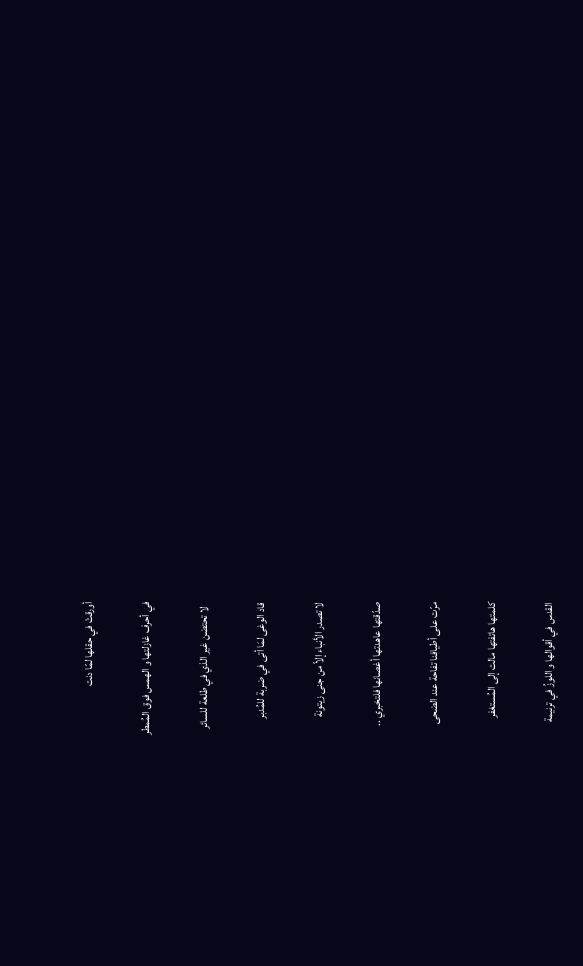أورقتْ في حقلها لمّا دنت

في أحرف غازلتها و الهمس فوق المُمطر

  لا تحتضن غير الذي في طلعة للسائر

قاد الوغى لمَا أتى في ضربة للمُدبر

لا تصدر الأنباء إلاّ من جنى زيتونة

صدّقتها عاهدتها أغصانها فلتخبري ..

مرّت على أطيافنا تفاحة عند الضحى

كلمتها هاتفتها مالت إلى المُستغفر

القدس في أقوالها و اللوزُ في ترنيمة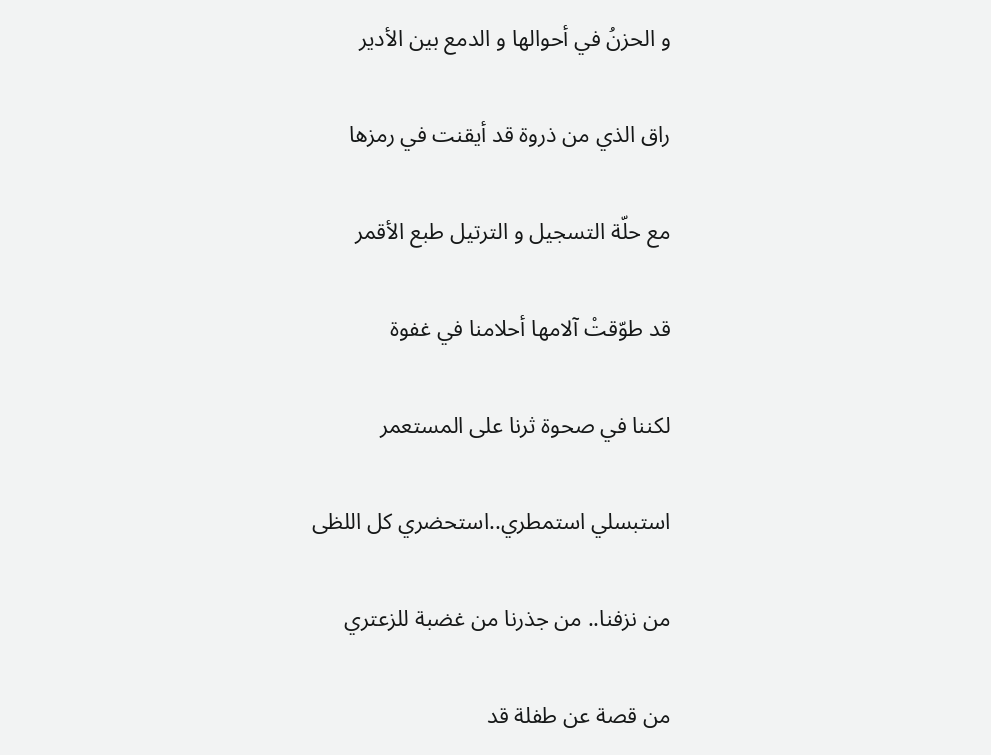و الحزنُ في أحوالها و الدمع بين الأدير

راق الذي من ذروة قد أيقنت في رمزها

مع حلّة التسجيل و الترتيل طبع الأقمر

قد طوّقتْ آلامها أحلامنا في غفوة

لكننا في صحوة ثرنا على المستعمر

استبسلي استمطري..استحضري كل اللظى

من نزفنا.. من جذرنا من غضبة للزعتري

من قصة عن طفلة قد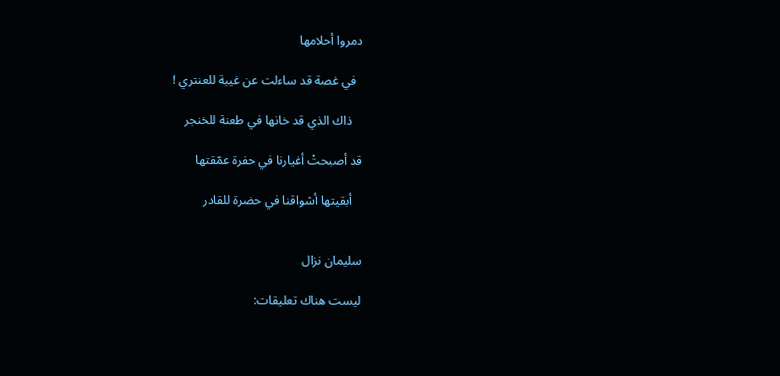دمروا أحلامها

  في غصة قد ساءلت عن غيبة للعنتري !

   ذاك الذي قد خانها في طعنة للخنجر

قد أصبحتْ أغيارنا في حفرة عمّقتها

   أبقيتها أشواقنا في حضرة للقادر


سليمان نزال

ليست هناك تعليقات: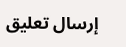إرسال تعليق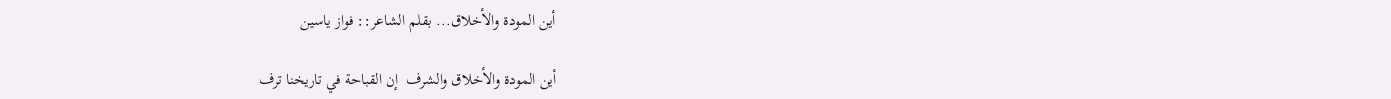أين المودة والأخلاق... بقلم الشاعر:: فواز ياسين

أين المودة والأخلاق والشرف  إن القباحة في تاريخنا ترف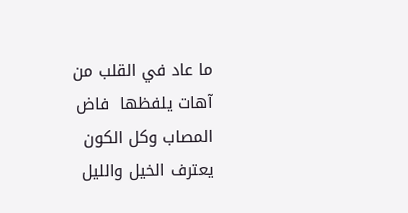ما عاد في القلب من آهات يلفظها  فاض المصاب وكل الكون يعترف الخيل والليل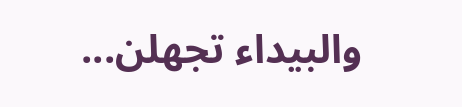والبيداء تجهلن...